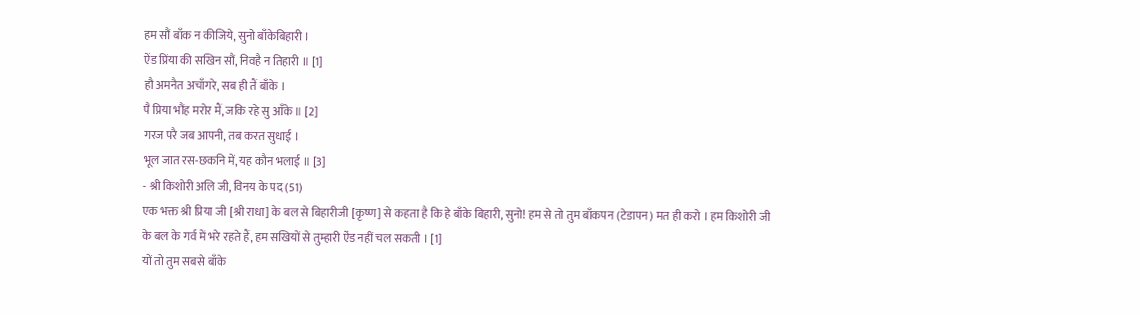हम सौं बाँक न कीजिये, सुनो बाँकेबिहारी ।
ऐंड प्रिंया की सखिन सौं, निवहै न तिहारी ॥ [1]
हौ अमनैत अचाँगरे, सब ही तैं बाँके ।
पै प्रिया भौंह मरोर मैं, जकि रहे सु आँके ॥ [2]
गरज परै जब आपनी, तब करत सुधाई ।
भूल जात रस-छकनि में, यह कौन भलाई ॥ [3]
- श्री किशोरी अलि जी, विनय के पद (51)
एक भक्त श्री प्रिया जी [श्री राधा] के बल से बिहारीजी [कृष्ण] से कहता है कि हे बाँके बिहारी, सुनो! हम से तो तुम बाँकपन (टेडापन) मत ही करो । हम किशोरी जी के बल के गर्व में भरे रहते हैं, हम सखियों से तुम्हारी ऐंड नहीं चल सकती । [1]
यों तो तुम सबसे बाँके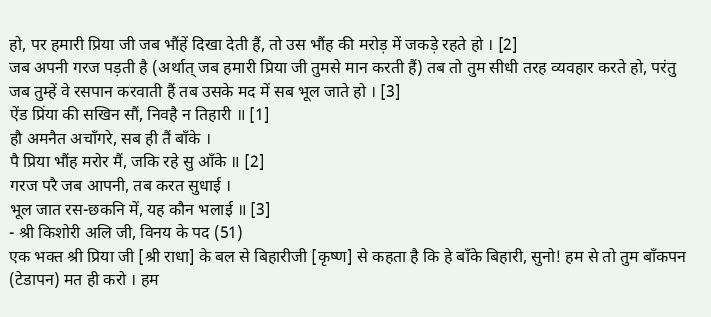हो, पर हमारी प्रिया जी जब भौंहें दिखा देती हैं, तो उस भौंह की मरोड़ में जकड़े रहते हो । [2]
जब अपनी गरज पड़ती है (अर्थात् जब हमारी प्रिया जी तुमसे मान करती हैं) तब तो तुम सीधी तरह व्यवहार करते हो, परंतु जब तुम्हें वे रसपान करवाती हैं तब उसके मद में सब भूल जाते हो । [3]
ऐंड प्रिंया की सखिन सौं, निवहै न तिहारी ॥ [1]
हौ अमनैत अचाँगरे, सब ही तैं बाँके ।
पै प्रिया भौंह मरोर मैं, जकि रहे सु आँके ॥ [2]
गरज परै जब आपनी, तब करत सुधाई ।
भूल जात रस-छकनि में, यह कौन भलाई ॥ [3]
- श्री किशोरी अलि जी, विनय के पद (51)
एक भक्त श्री प्रिया जी [श्री राधा] के बल से बिहारीजी [कृष्ण] से कहता है कि हे बाँके बिहारी, सुनो! हम से तो तुम बाँकपन (टेडापन) मत ही करो । हम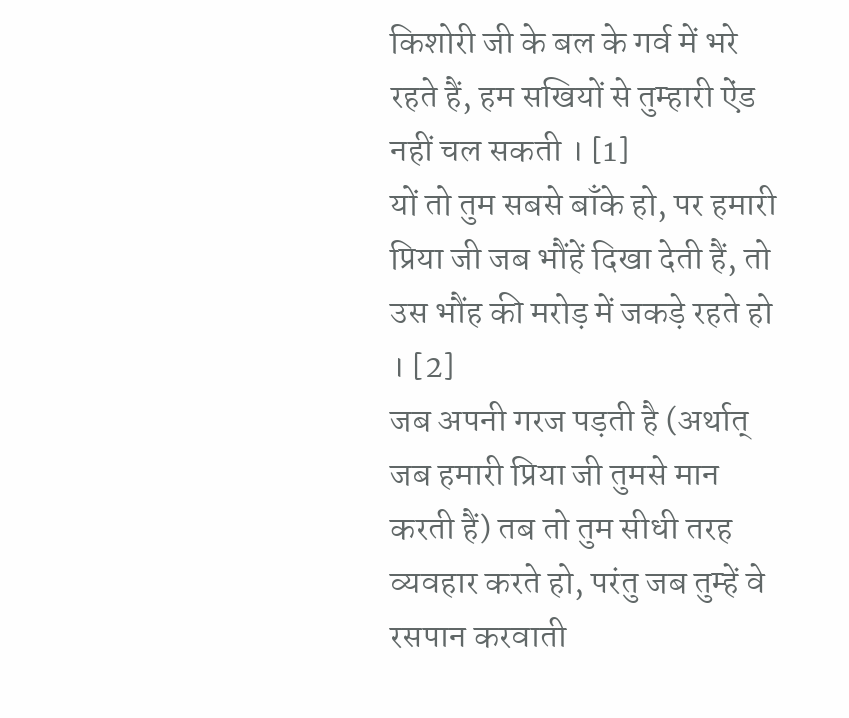किशोरी जी के बल के गर्व में भरे रहते हैं, हम सखियों से तुम्हारी ऐंड नहीं चल सकती । [1]
यों तो तुम सबसे बाँके हो, पर हमारी प्रिया जी जब भौंहें दिखा देती हैं, तो उस भौंह की मरोड़ में जकड़े रहते हो । [2]
जब अपनी गरज पड़ती है (अर्थात् जब हमारी प्रिया जी तुमसे मान करती हैं) तब तो तुम सीधी तरह व्यवहार करते हो, परंतु जब तुम्हें वे रसपान करवाती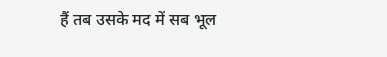हैं तब उसके मद में सब भूल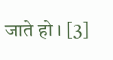जाते हो । [3]